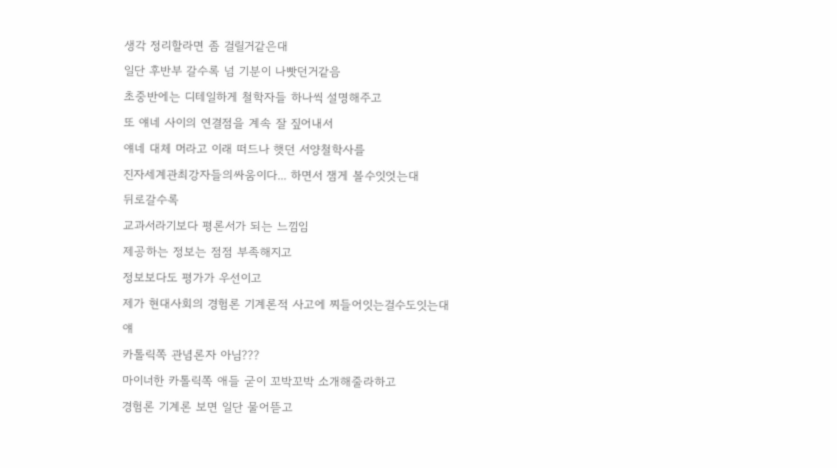생각 정리할라면 좀 걸릴거같은대
일단 후반부 갈수록 넘 기분이 나빳던거같음
초중반에는 디테일하게 철학자들 하나씩 설명해주고
또 얘네 사이의 연결점을 계속 잘 짚어내서
얘네 대체 머라고 이래 떠드나 햇던 서양철학사를
진자세계관최강자들의싸움이다... 하면서 잼게 볼수잇엇는대
뒤로갈수록
교과서라기보다 평론서가 되는 느낌임
제공하는 정보는 점점 부족해지고
정보보다도 평가가 우선이고
제가 현대사회의 경험론 기계론적 사고에 찌들어잇는걸수도잇는대
얘
카톨릭쪽 관념론자 아님???
마이너한 카톨릭쪽 애들 굳이 꼬박꼬박 소개해줄라하고
경험론 기계론 보면 일단 물어뜯고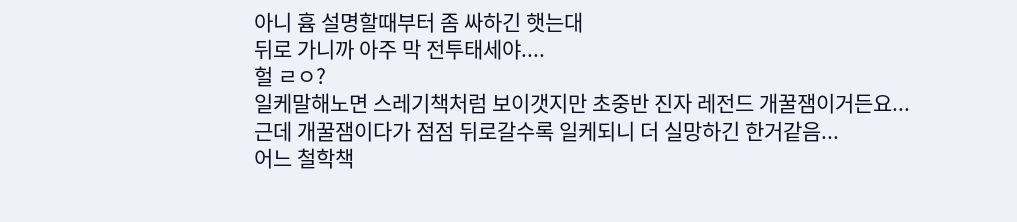아니 흄 설명할때부터 좀 싸하긴 햇는대
뒤로 가니까 아주 막 전투태세야....
헐 ㄹㅇ?
일케말해노면 스레기책처럼 보이갯지만 초중반 진자 레전드 개꿀잼이거든요...
근데 개꿀잼이다가 점점 뒤로갈수록 일케되니 더 실망하긴 한거같음...
어느 철학책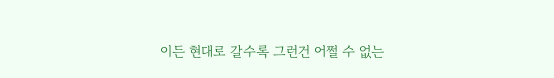이든 현대로 갈수록 그런건 어쩔 수 없는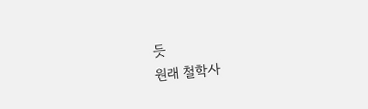듯
원래 철학사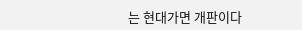는 현대가면 개판이다